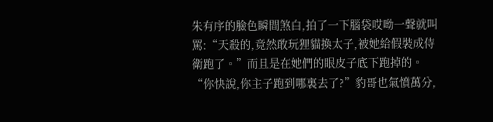朱有序的臉色瞬間煞白,拍了一下腦袋哎呦一聲就叫罵:“天殺的,竟然敢玩狸貓換太子,被她給假裝成侍衛跑了。”而且是在她們的眼皮子底下跑掉的。
“你快說,你主子跑到哪裏去了?”豹哥也氣憤萬分,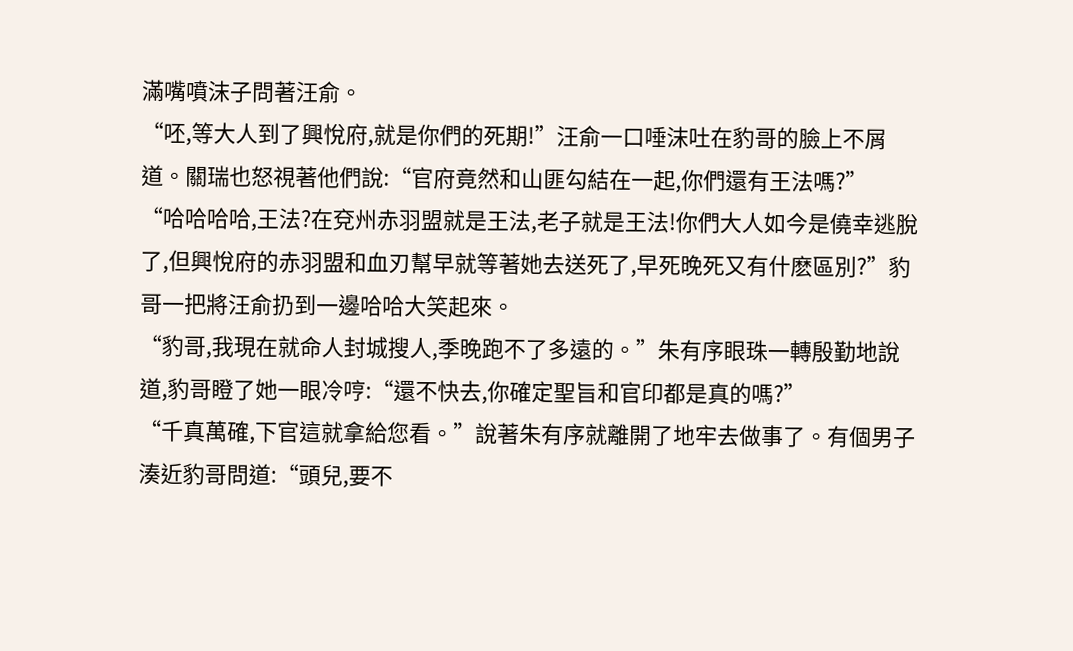滿嘴噴沫子問著汪俞。
“呸,等大人到了興悅府,就是你們的死期!”汪俞一口唾沫吐在豹哥的臉上不屑道。關瑞也怒視著他們說:“官府竟然和山匪勾結在一起,你們還有王法嗎?”
“哈哈哈哈,王法?在兗州赤羽盟就是王法,老子就是王法!你們大人如今是僥幸逃脫了,但興悅府的赤羽盟和血刃幫早就等著她去送死了,早死晚死又有什麽區別?”豹哥一把將汪俞扔到一邊哈哈大笑起來。
“豹哥,我現在就命人封城搜人,季晚跑不了多遠的。”朱有序眼珠一轉殷勤地說道,豹哥瞪了她一眼冷哼:“還不快去,你確定聖旨和官印都是真的嗎?”
“千真萬確,下官這就拿給您看。”說著朱有序就離開了地牢去做事了。有個男子湊近豹哥問道:“頭兒,要不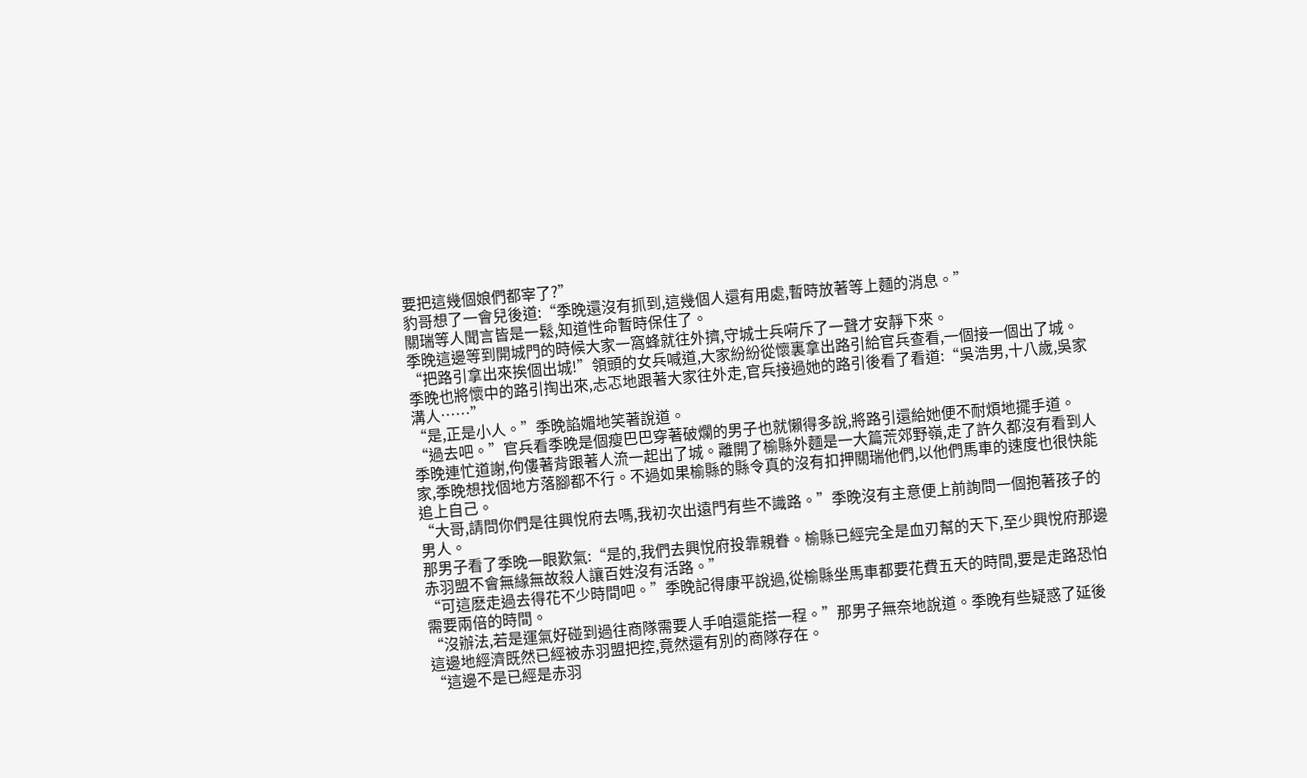要把這幾個娘們都宰了?”
豹哥想了一會兒後道:“季晚還沒有抓到,這幾個人還有用處,暫時放著等上麵的消息。”
關瑞等人聞言皆是一鬆,知道性命暫時保住了。
季晚這邊等到開城門的時候大家一窩蜂就往外擠,守城士兵嗬斥了一聲才安靜下來。
“把路引拿出來挨個出城!”領頭的女兵喊道,大家紛紛從懷裏拿出路引給官兵查看,一個接一個出了城。
季晚也將懷中的路引掏出來,忐忑地跟著大家往外走,官兵接過她的路引後看了看道:“吳浩男,十八歲,吳家溝人……”
“是,正是小人。”季晚諂媚地笑著說道。
“過去吧。”官兵看季晚是個瘦巴巴穿著破爛的男子也就懶得多說,將路引還給她便不耐煩地擺手道。
季晚連忙道謝,佝僂著背跟著人流一起出了城。離開了榆縣外麵是一大篇荒郊野嶺,走了許久都沒有看到人家,季晚想找個地方落腳都不行。不過如果榆縣的縣令真的沒有扣押關瑞他們,以他們馬車的速度也很快能追上自己。
“大哥,請問你們是往興悅府去嗎,我初次出遠門有些不識路。”季晚沒有主意便上前詢問一個抱著孩子的男人。
那男子看了季晚一眼歎氣:“是的,我們去興悅府投靠親眷。榆縣已經完全是血刃幫的天下,至少興悅府那邊赤羽盟不會無緣無故殺人讓百姓沒有活路。”
“可這麽走過去得花不少時間吧。”季晚記得康平說過,從榆縣坐馬車都要花費五天的時間,要是走路恐怕需要兩倍的時間。
“沒辦法,若是運氣好碰到過往商隊需要人手咱還能搭一程。”那男子無奈地說道。季晚有些疑惑了延後這邊地經濟既然已經被赤羽盟把控,竟然還有別的商隊存在。
“這邊不是已經是赤羽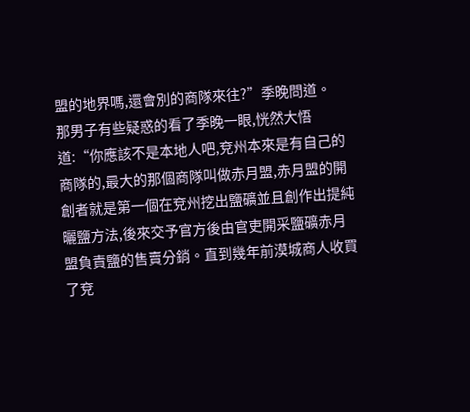盟的地界嗎,還會別的商隊來往?”季晚問道。
那男子有些疑惑的看了季晚一眼,恍然大悟道:“你應該不是本地人吧,兗州本來是有自己的商隊的,最大的那個商隊叫做赤月盟,赤月盟的開創者就是第一個在兗州挖出鹽礦並且創作出提純曬鹽方法,後來交予官方後由官吏開采鹽礦赤月盟負責鹽的售賣分銷。直到幾年前漠城商人收買了兗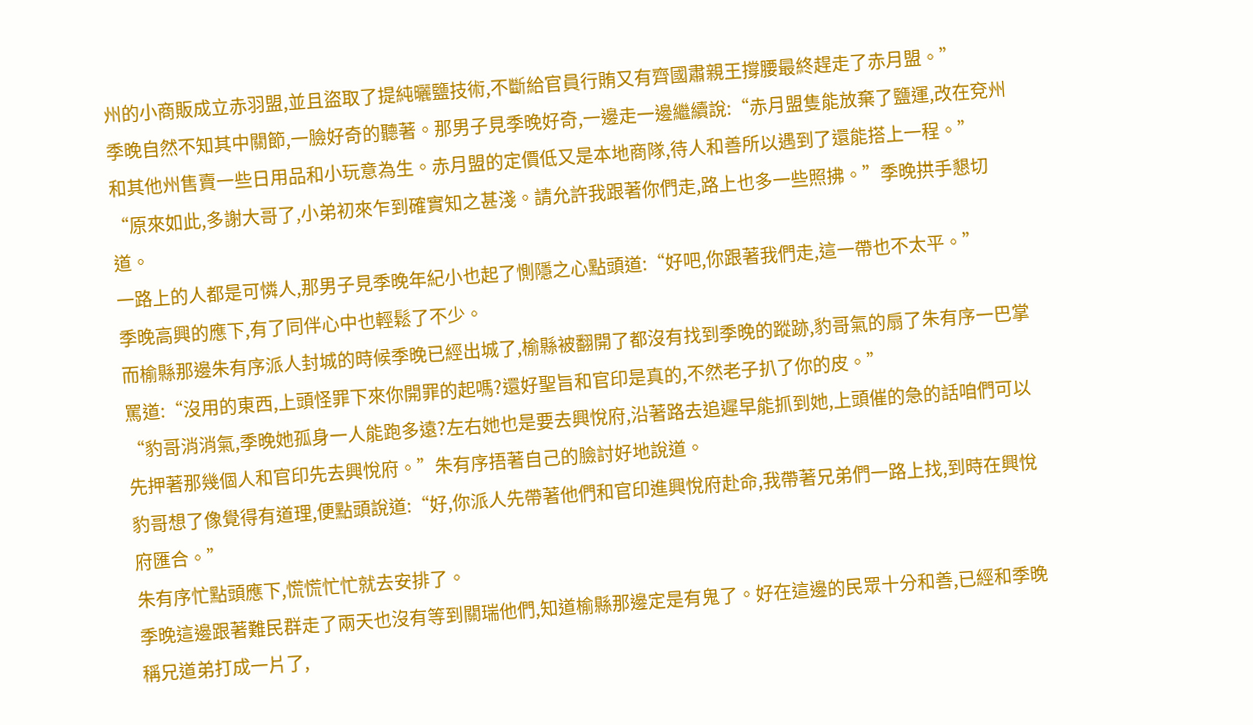州的小商販成立赤羽盟,並且盜取了提純曬鹽技術,不斷給官員行賄又有齊國肅親王撐腰最終趕走了赤月盟。”
季晚自然不知其中關節,一臉好奇的聽著。那男子見季晚好奇,一邊走一邊繼續說:“赤月盟隻能放棄了鹽運,改在兗州和其他州售賣一些日用品和小玩意為生。赤月盟的定價低又是本地商隊,待人和善所以遇到了還能搭上一程。”
“原來如此,多謝大哥了,小弟初來乍到確實知之甚淺。請允許我跟著你們走,路上也多一些照拂。”季晚拱手懇切道。
一路上的人都是可憐人,那男子見季晚年紀小也起了惻隱之心點頭道:“好吧,你跟著我們走,這一帶也不太平。”
季晚高興的應下,有了同伴心中也輕鬆了不少。
而榆縣那邊朱有序派人封城的時候季晚已經出城了,榆縣被翻開了都沒有找到季晚的蹤跡,豹哥氣的扇了朱有序一巴掌罵道:“沒用的東西,上頭怪罪下來你開罪的起嗎?還好聖旨和官印是真的,不然老子扒了你的皮。”
“豹哥消消氣,季晚她孤身一人能跑多遠?左右她也是要去興悅府,沿著路去追遲早能抓到她,上頭催的急的話咱們可以先押著那幾個人和官印先去興悅府。”朱有序捂著自己的臉討好地說道。
豹哥想了像覺得有道理,便點頭說道:“好,你派人先帶著他們和官印進興悅府赴命,我帶著兄弟們一路上找,到時在興悅府匯合。”
朱有序忙點頭應下,慌慌忙忙就去安排了。
季晚這邊跟著難民群走了兩天也沒有等到關瑞他們,知道榆縣那邊定是有鬼了。好在這邊的民眾十分和善,已經和季晚稱兄道弟打成一片了,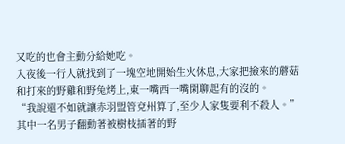又吃的也會主動分給她吃。
入夜後一行人就找到了一塊空地開始生火休息,大家把撿來的蘑菇和打來的野雞和野兔烤上,東一嘴西一嘴閑聊起有的沒的。
“我說還不如就讓赤羽盟管兗州算了,至少人家隻要利不殺人。”其中一名男子翻動著被樹枝插著的野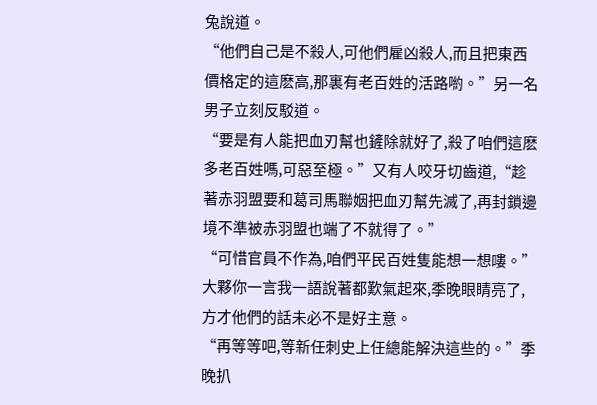兔說道。
“他們自己是不殺人,可他們雇凶殺人,而且把東西價格定的這麽高,那裏有老百姓的活路喲。”另一名男子立刻反駁道。
“要是有人能把血刃幫也鏟除就好了,殺了咱們這麽多老百姓嗎,可惡至極。”又有人咬牙切齒道,“趁著赤羽盟要和葛司馬聯姻把血刃幫先滅了,再封鎖邊境不準被赤羽盟也端了不就得了。”
“可惜官員不作為,咱們平民百姓隻能想一想嘍。”
大夥你一言我一語說著都歎氣起來,季晚眼睛亮了,方才他們的話未必不是好主意。
“再等等吧,等新任刺史上任總能解決這些的。”季晚扒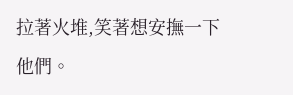拉著火堆,笑著想安撫一下他們。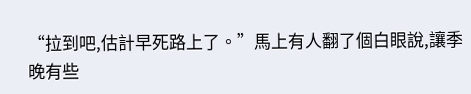“拉到吧,估計早死路上了。”馬上有人翻了個白眼說,讓季晚有些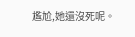尷尬,她還沒死呢。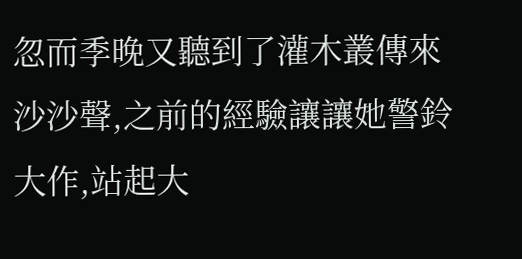忽而季晚又聽到了灌木叢傳來沙沙聲,之前的經驗讓讓她警鈴大作,站起大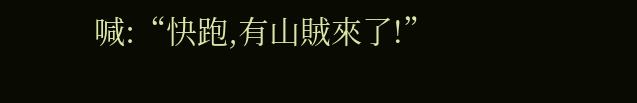喊:“快跑,有山賊來了!”